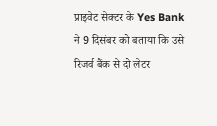प्राइवेट सेक्टर के Yes Bank ने 9 दिसंबर को बताया कि उसे रिजर्व बैंक से दो लेटर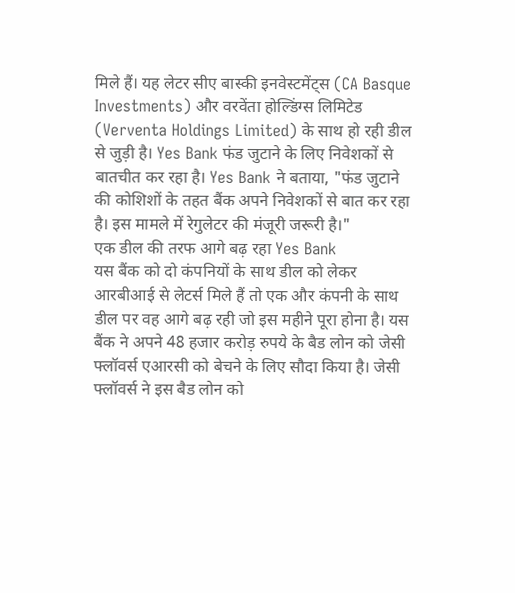मिले हैं। यह लेटर सीए बास्की इनवेस्टमेंट्स (CA Basque Investments) और वरवेंता होल्डिंग्स लिमिटेड (Verventa Holdings Limited) के साथ हो रही डील से जुड़ी है। Yes Bank फंड जुटाने के लिए निवेशकों से बातचीत कर रहा है। Yes Bank ने बताया, "फंड जुटाने की कोशिशों के तहत बैंक अपने निवेशकों से बात कर रहा है। इस मामले में रेगुलेटर की मंजूरी जरूरी है।"
एक डील की तरफ आगे बढ़ रहा Yes Bank
यस बैंक को दो कंपनियों के साथ डील को लेकर आरबीआई से लेटर्स मिले हैं तो एक और कंपनी के साथ डील पर वह आगे बढ़ रही जो इस महीने पूरा होना है। यस बैंक ने अपने 48 हजार करोड़ रुपये के बैड लोन को जेसी फ्लॉवर्स एआरसी को बेचने के लिए सौदा किया है। जेसी फ्लॉवर्स ने इस बैड लोन को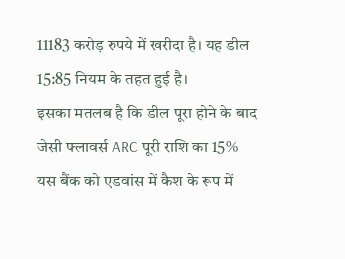11183 करोड़ रुपये में खरीदा है। यह डील 15:85 नियम के तहत हुई है।
इसका मतलब है कि डील पूरा होने के बाद जेसी फ्लावर्स ARC पूरी राशि का 15% यस बैंक को एडवांस में कैश के रूप में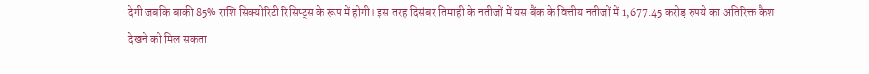देगी जबकि बाकी 85% राशि सिक्योरिटी रिसिप्ट्स के रूप में होगी। इस तरह दिसंबर तिमाही के नतीजों में यस बैंक के वित्तीय नतीजों में 1,677.45 करोड़ रुपये का अतिरिक्त कैश देखने को मिल सकता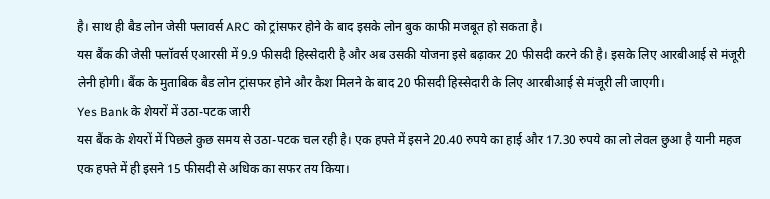है। साथ ही बैड लोन जेसी फ्लावर्स ARC को ट्रांसफर होने के बाद इसके लोन बुक काफी मजबूत हो सकता है।
यस बैंक की जेसी फ्लॉवर्स एआरसी में 9.9 फीसदी हिस्सेदारी है और अब उसकी योजना इसे बढ़ाकर 20 फीसदी करने की है। इसके लिए आरबीआई से मंजूरी लेनी होगी। बैंक के मुताबिक बैड लोन ट्रांसफर होने और कैश मिलने के बाद 20 फीसदी हिस्सेदारी के लिए आरबीआई से मंजूरी ली जाएगी।
Yes Bank के शेयरों में उठा-पटक जारी
यस बैंक के शेयरों में पिछले कुछ समय से उठा-पटक चल रही है। एक हफ्ते में इसने 20.40 रुपये का हाई और 17.30 रुपये का लो लेवल छुआ है यानी महज एक हफ्ते में ही इसने 15 फीसदी से अधिक का सफर तय किया।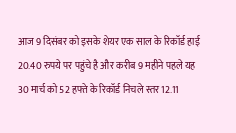आज 9 दिसंबर को इसके शेयर एक साल के रिकॉर्ड हाई 20.40 रुपये पर पहुंचे है और करीब 9 महीने पहले यह 30 मार्च को 52 हफ्ते के रिकॉर्ड निचले स्तर 12.11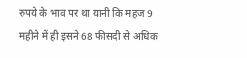रुपये के भाव पर था यानी कि महज 9 महीने में ही इसने 68 फीसदी से अधिक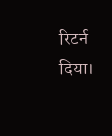रिटर्न दिया।